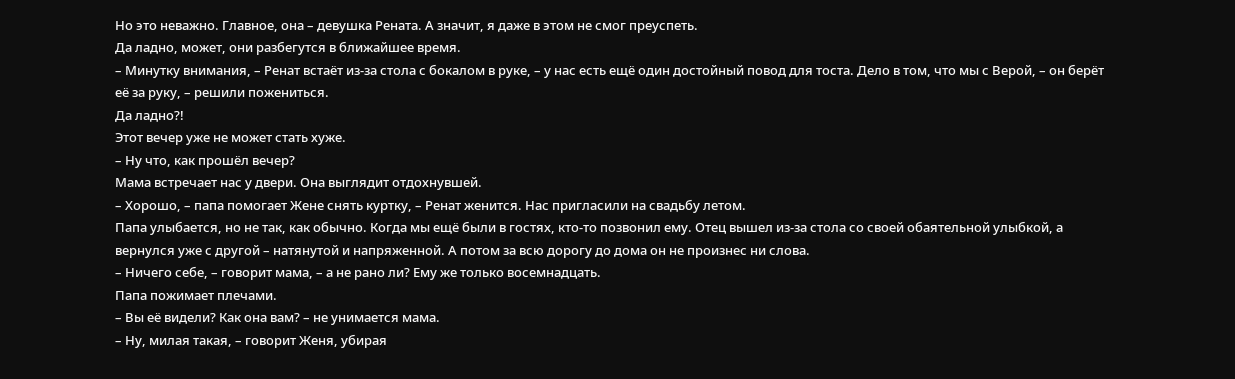Но это неважно. Главное, она – девушка Рената. А значит, я даже в этом не смог преуспеть.
Да ладно, может, они разбегутся в ближайшее время.
– Минутку внимания, – Ренат встаёт из-за стола с бокалом в руке, – у нас есть ещё один достойный повод для тоста. Дело в том, что мы с Верой, – он берёт её за руку, – решили пожениться.
Да ладно?!
Этот вечер уже не может стать хуже.
– Ну что, как прошёл вечер?
Мама встречает нас у двери. Она выглядит отдохнувшей.
– Хорошо, – папа помогает Жене снять куртку, – Ренат женится. Нас пригласили на свадьбу летом.
Папа улыбается, но не так, как обычно. Когда мы ещё были в гостях, кто-то позвонил ему. Отец вышел из-за стола со своей обаятельной улыбкой, а вернулся уже с другой – натянутой и напряженной. А потом за всю дорогу до дома он не произнес ни слова.
– Ничего себе, – говорит мама, – а не рано ли? Ему же только восемнадцать.
Папа пожимает плечами.
– Вы её видели? Как она вам? – не унимается мама.
– Ну, милая такая, – говорит Женя, убирая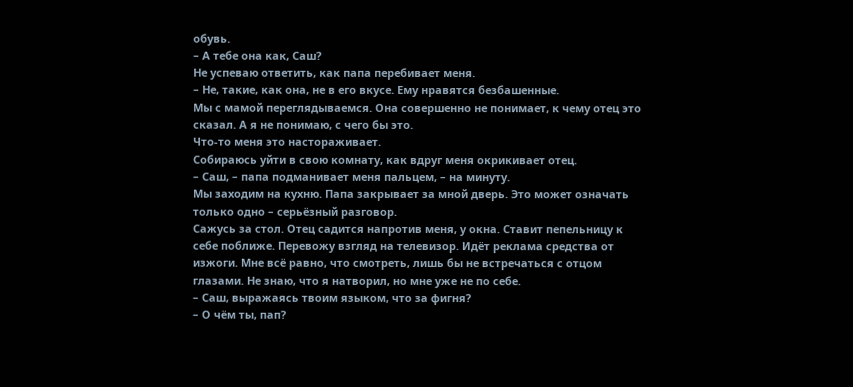обувь.
– А тебе она как, Саш?
Не успеваю ответить, как папа перебивает меня.
– Не, такие, как она, не в его вкусе. Ему нравятся безбашенные.
Мы с мамой переглядываемся. Она совершенно не понимает, к чему отец это сказал. А я не понимаю, с чего бы это.
Что-то меня это настораживает.
Собираюсь уйти в свою комнату, как вдруг меня окрикивает отец.
– Саш, – папа подманивает меня пальцем, – на минуту.
Мы заходим на кухню. Папа закрывает за мной дверь. Это может означать только одно – серьёзный разговор.
Сажусь за стол. Отец садится напротив меня, у окна. Ставит пепельницу к себе поближе. Перевожу взгляд на телевизор. Идёт реклама средства от изжоги. Мне всё равно, что смотреть, лишь бы не встречаться с отцом глазами. Не знаю, что я натворил, но мне уже не по себе.
– Саш, выражаясь твоим языком, что за фигня?
– О чём ты, пап?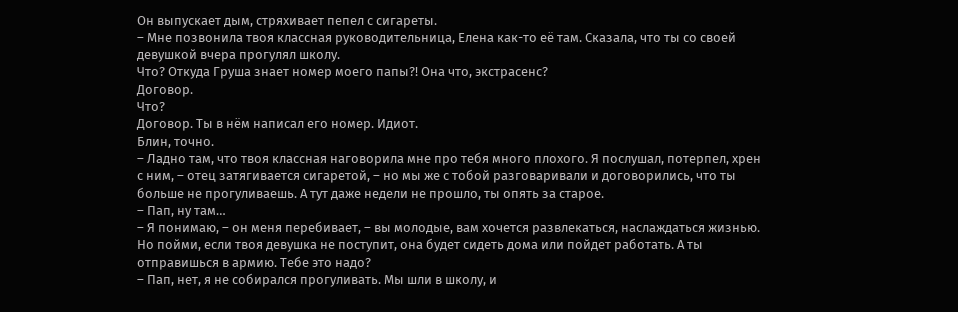Он выпускает дым, стряхивает пепел с сигареты.
– Мне позвонила твоя классная руководительница, Елена как-то её там. Сказала, что ты со своей девушкой вчера прогулял школу.
Что? Откуда Груша знает номер моего папы?! Она что, экстрасенс?
Договор.
Что?
Договор. Ты в нём написал его номер. Идиот.
Блин, точно.
– Ладно там, что твоя классная наговорила мне про тебя много плохого. Я послушал, потерпел, хрен с ним, – отец затягивается сигаретой, – но мы же с тобой разговаривали и договорились, что ты больше не прогуливаешь. А тут даже недели не прошло, ты опять за старое.
– Пап, ну там…
– Я понимаю, – он меня перебивает, – вы молодые, вам хочется развлекаться, наслаждаться жизнью. Но пойми, если твоя девушка не поступит, она будет сидеть дома или пойдет работать. А ты отправишься в армию. Тебе это надо?
– Пап, нет, я не собирался прогуливать. Мы шли в школу, и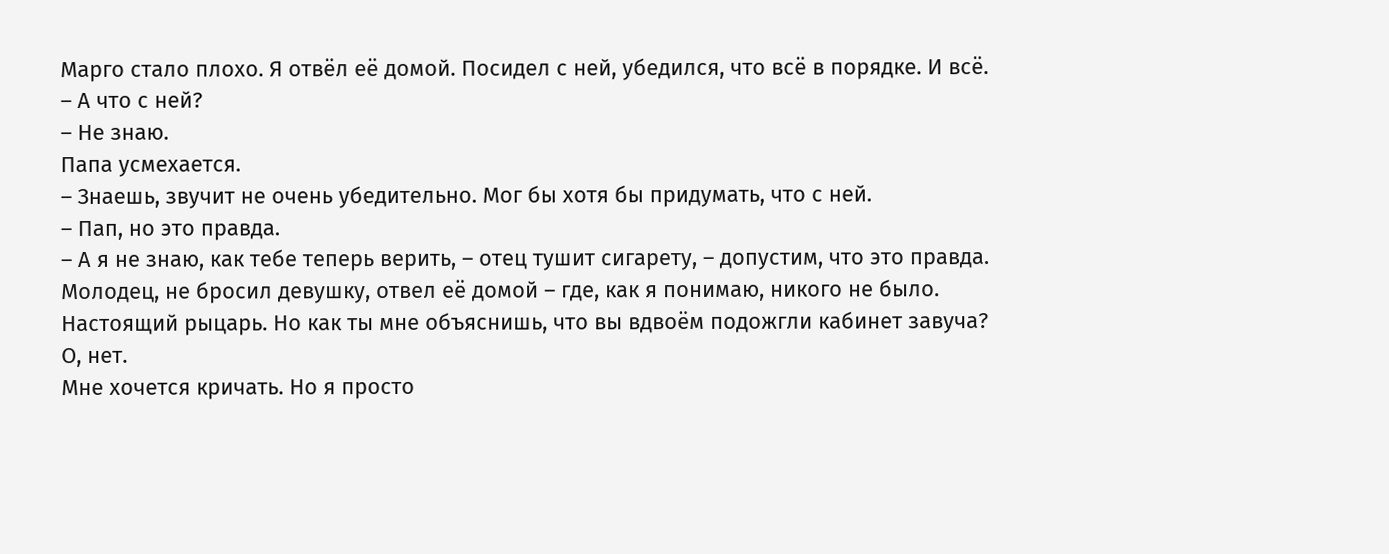Марго стало плохо. Я отвёл её домой. Посидел с ней, убедился, что всё в порядке. И всё.
– А что с ней?
– Не знаю.
Папа усмехается.
– Знаешь, звучит не очень убедительно. Мог бы хотя бы придумать, что с ней.
– Пап, но это правда.
– А я не знаю, как тебе теперь верить, – отец тушит сигарету, – допустим, что это правда. Молодец, не бросил девушку, отвел её домой – где, как я понимаю, никого не было. Настоящий рыцарь. Но как ты мне объяснишь, что вы вдвоём подожгли кабинет завуча?
О, нет.
Мне хочется кричать. Но я просто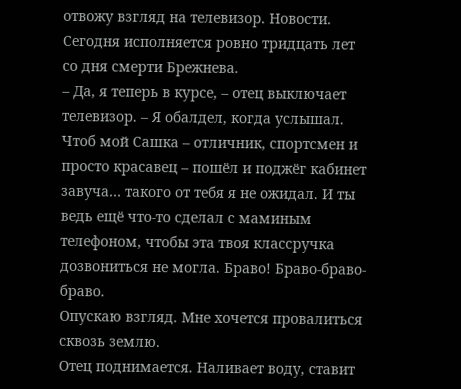отвожу взгляд на телевизор. Новости. Сегодня исполняется ровно тридцать лет со дня смерти Брежнева.
– Да, я теперь в курсе, – отец выключает телевизор. – Я обалдел, когда услышал. Чтоб мой Сашка – отличник, спортсмен и просто красавец – пошёл и поджёг кабинет завуча… такого от тебя я не ожидал. И ты ведь ещё что-то сделал с маминым телефоном, чтобы эта твоя классручка дозвониться не могла. Браво! Браво-браво-браво.
Опускаю взгляд. Мне хочется провалиться сквозь землю.
Отец поднимается. Наливает воду, ставит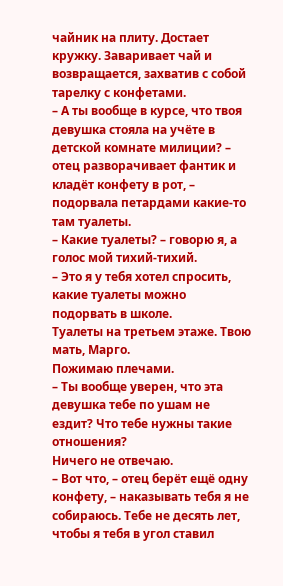чайник на плиту. Достает кружку. Заваривает чай и возвращается, захватив с собой тарелку с конфетами.
– А ты вообще в курсе, что твоя девушка стояла на учёте в детской комнате милиции? – отец разворачивает фантик и кладёт конфету в рот, – подорвала петардами какие-то там туалеты.
– Какие туалеты? – говорю я, а голос мой тихий-тихий.
– Это я у тебя хотел спросить, какие туалеты можно подорвать в школе.
Туалеты на третьем этаже. Твою мать, Марго.
Пожимаю плечами.
– Ты вообще уверен, что эта девушка тебе по ушам не ездит? Что тебе нужны такие отношения?
Ничего не отвечаю.
– Вот что, – отец берёт ещё одну конфету, – наказывать тебя я не собираюсь. Тебе не десять лет, чтобы я тебя в угол ставил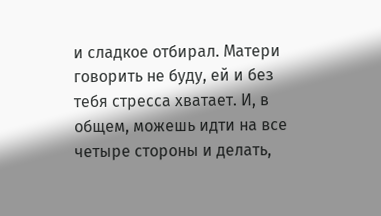и сладкое отбирал. Матери говорить не буду, ей и без тебя стресса хватает. И, в общем, можешь идти на все четыре стороны и делать,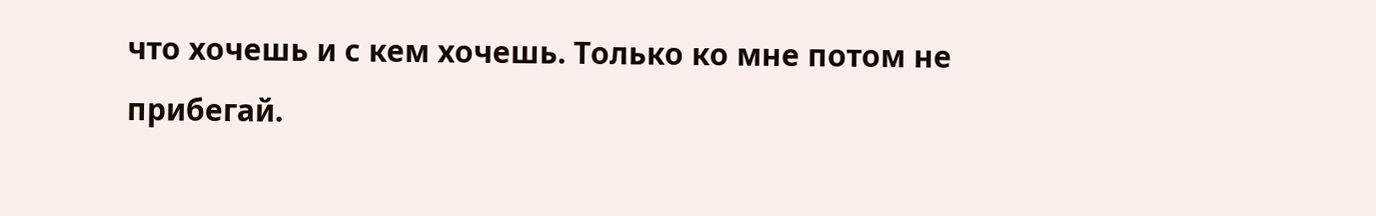что хочешь и с кем хочешь. Только ко мне потом не прибегай.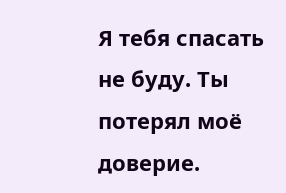Я тебя спасать не буду. Ты потерял моё доверие.